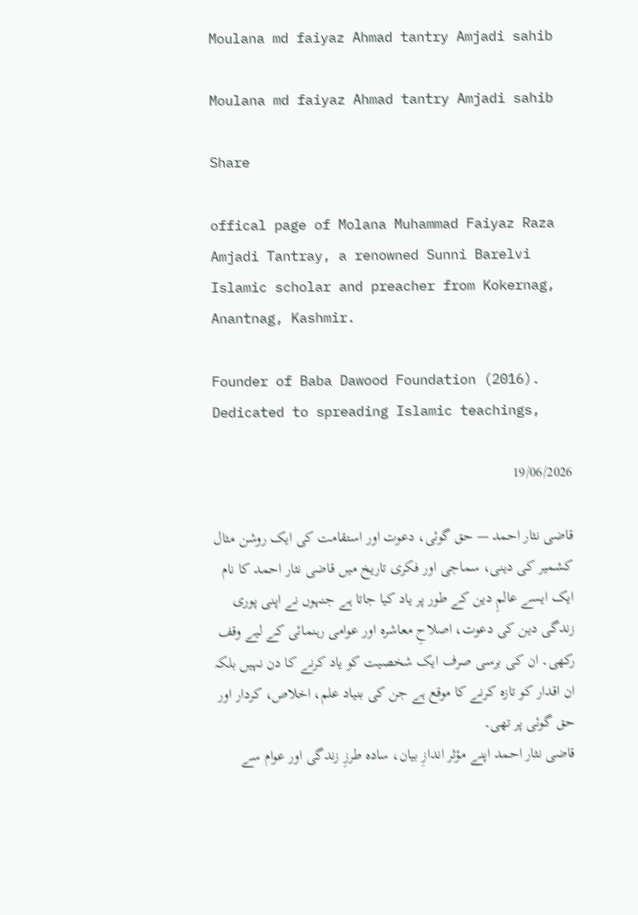Moulana md faiyaz Ahmad tantry Amjadi sahib

Moulana md faiyaz Ahmad tantry Amjadi sahib

Share

offical page of Molana Muhammad Faiyaz Raza Amjadi Tantray, a renowned Sunni Barelvi Islamic scholar and preacher from Kokernag, Anantnag, Kashmir.

Founder of Baba Dawood Foundation (2016). Dedicated to spreading Islamic teachings,

19/06/2026

قاضی نثار احمد — حق گوئی، دعوت اور استقامت کی ایک روشن مثال
کشمیر کی دینی، سماجی اور فکری تاریخ میں قاضی نثار احمد کا نام ایک ایسے عالمِ دین کے طور پر یاد کیا جاتا ہے جنہوں نے اپنی پوری زندگی دین کی دعوت، اصلاحِ معاشرہ اور عوامی رہنمائی کے لیے وقف رکھی۔ ان کی برسی صرف ایک شخصیت کو یاد کرنے کا دن نہیں بلکہ ان اقدار کو تازہ کرنے کا موقع ہے جن کی بنیاد علم، اخلاص، کردار اور حق گوئی پر تھی۔
قاضی نثار احمد اپنے مؤثر اندازِ بیان، سادہ طرزِ زندگی اور عوام سے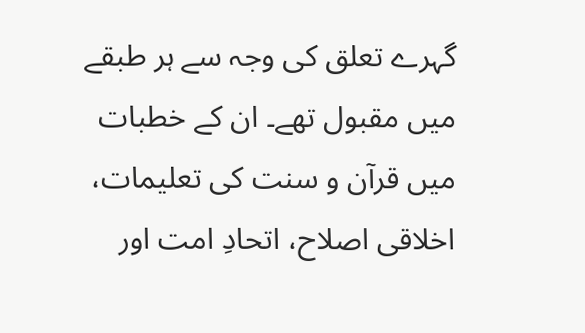گہرے تعلق کی وجہ سے ہر طبقے میں مقبول تھے۔ ان کے خطبات میں قرآن و سنت کی تعلیمات، اخلاقی اصلاح، اتحادِ امت اور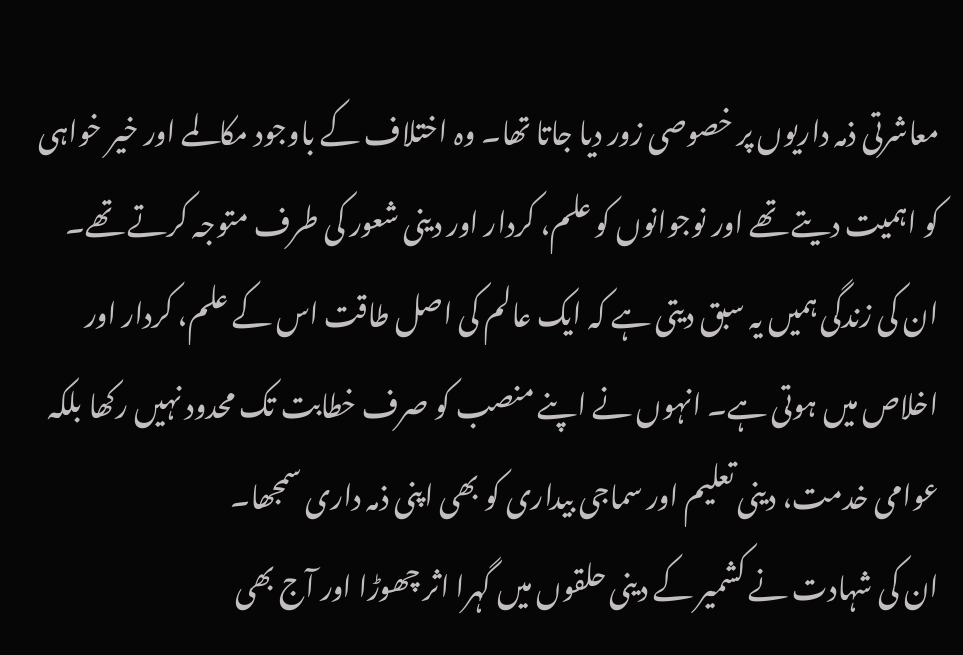معاشرتی ذمہ داریوں پر خصوصی زور دیا جاتا تھا۔ وہ اختلاف کے باوجود مکالمے اور خیر خواہی کو اہمیت دیتے تھے اور نوجوانوں کو علم، کردار اور دینی شعور کی طرف متوجہ کرتے تھے۔
ان کی زندگی ہمیں یہ سبق دیتی ہے کہ ایک عالم کی اصل طاقت اس کے علم، کردار اور اخلاص میں ہوتی ہے۔ انہوں نے اپنے منصب کو صرف خطابت تک محدود نہیں رکھا بلکہ عوامی خدمت، دینی تعلیم اور سماجی بیداری کو بھی اپنی ذمہ داری سمجھا۔
ان کی شہادت نے کشمیر کے دینی حلقوں میں گہرا اثر چھوڑا اور آج بھی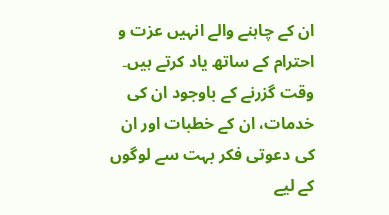ان کے چاہنے والے انہیں عزت و احترام کے ساتھ یاد کرتے ہیں۔ وقت گزرنے کے باوجود ان کی خدمات، ان کے خطبات اور ان کی دعوتی فکر بہت سے لوگوں کے لیے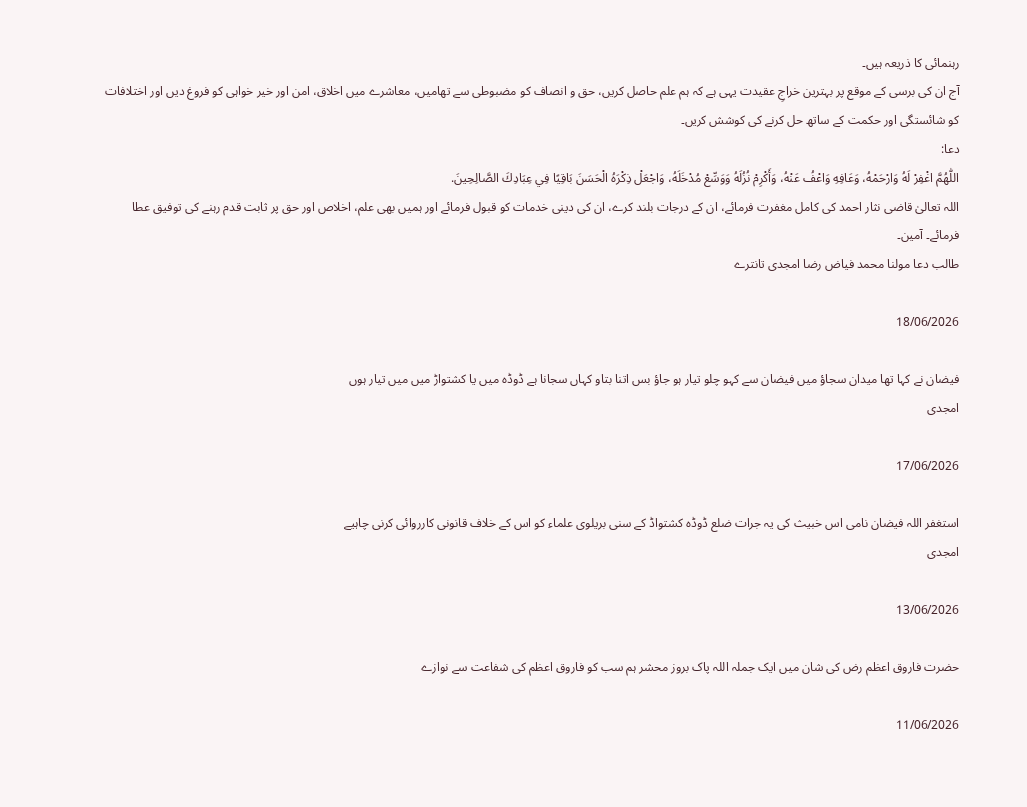رہنمائی کا ذریعہ ہیں۔
آج ان کی برسی کے موقع پر بہترین خراجِ عقیدت یہی ہے کہ ہم علم حاصل کریں، حق و انصاف کو مضبوطی سے تھامیں، معاشرے میں اخلاق، امن اور خیر خواہی کو فروغ دیں اور اختلافات کو شائستگی اور حکمت کے ساتھ حل کرنے کی کوشش کریں۔
دعا:
اللّٰهُمَّ اغْفِرْ لَهُ وَارْحَمْهُ، وَعَافِهِ وَاعْفُ عَنْهُ، وَأَكْرِمْ نُزُلَهُ وَوَسِّعْ مُدْخَلَهُ، وَاجْعَلْ ذِكْرَهُ الْحَسَنَ بَاقِيًا فِي عِبَادِكَ الصَّالِحِينَ.
اللہ تعالیٰ قاضی نثار احمد کی کامل مغفرت فرمائے، ان کے درجات بلند کرے، ان کی دینی خدمات کو قبول فرمائے اور ہمیں بھی علم، اخلاص اور حق پر ثابت قدم رہنے کی توفیق عطا فرمائے۔ آمین۔
طالب دعا مولنا محمد فیاض رضا امجدی تانترے

18/06/2026

فیضان نے کہا تھا میدان سجاؤ میں فیضان سے کہو چلو تیار ہو جاؤ بس اتنا بتاو کہاں سجانا ہے ڈوڈہ میں یا کشتواڑ میں میں تیار ہوں
امجدی

17/06/2026

استغفر اللہ فیضان نامی اس خبیث کی یہ جرات ضلع ڈوڈہ کشتواڈ کے سنی بریلوی علماء کو اس کے خلاف قانونی کارروائی کرنی چاہیے
امجدی

13/06/2026

حضرت فاروق اعظم رض کی شان میں ایک جملہ اللہ پاک بروز محشر ہم سب کو فاروق اعظم کی شفاعت سے نوازے

11/06/2026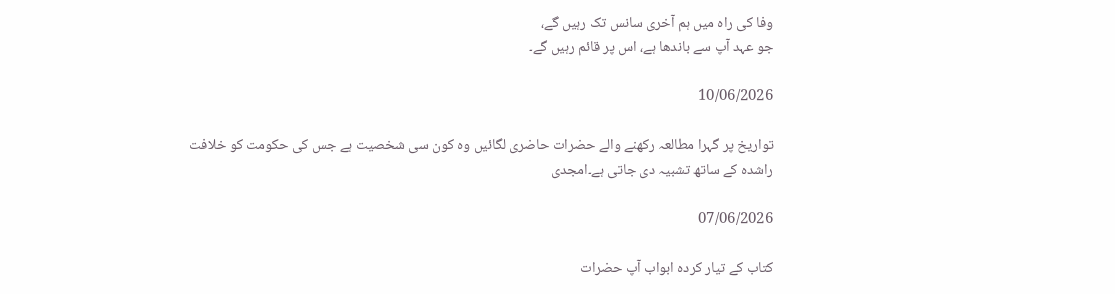وفا کی راہ میں ہم آخری سانس تک رہیں گے،
جو عہد آپ سے باندھا ہے، اس پر قائم رہیں گے۔

10/06/2026

تواریخ پر گہرا مطالعہ رکھنے والے حضرات حاضری لگائیں وہ کون سی شخصیت ہے جس کی حکومت کو خلافت راشدہ کے ساتھ تشبیہ دی جاتی ہے۔امجدی

07/06/2026

کتاب کے تیار کردہ ابواب آپ حضرات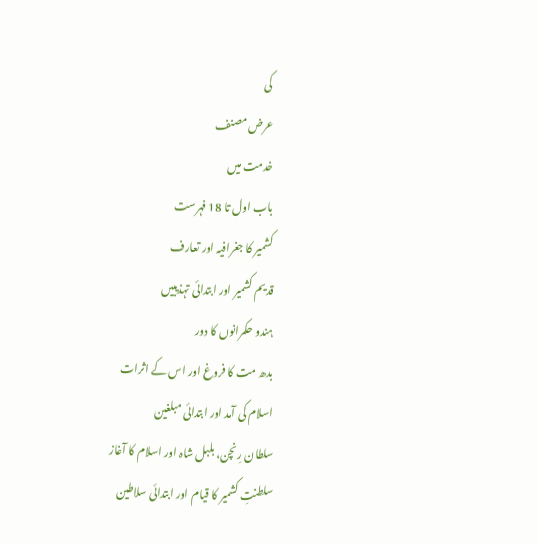کی
عرض مصنف
خدمت میں
باب اول تا 18 فہرست
کشمیر کا جغرافیہ اور تعارف
قدیم کشمیر اور ابتدائی تہذیبیں
ہندو حکمرانوں کا دور
بدھ مت کا فروغ اور اس کے اثرات
اسلام کی آمد اور ابتدائی مبلغین
سلطان رِنچن، بلبل شاہ اور اسلام کا آغاز
سلطنتِ کشمیر کا قیام اور ابتدائی سلاطین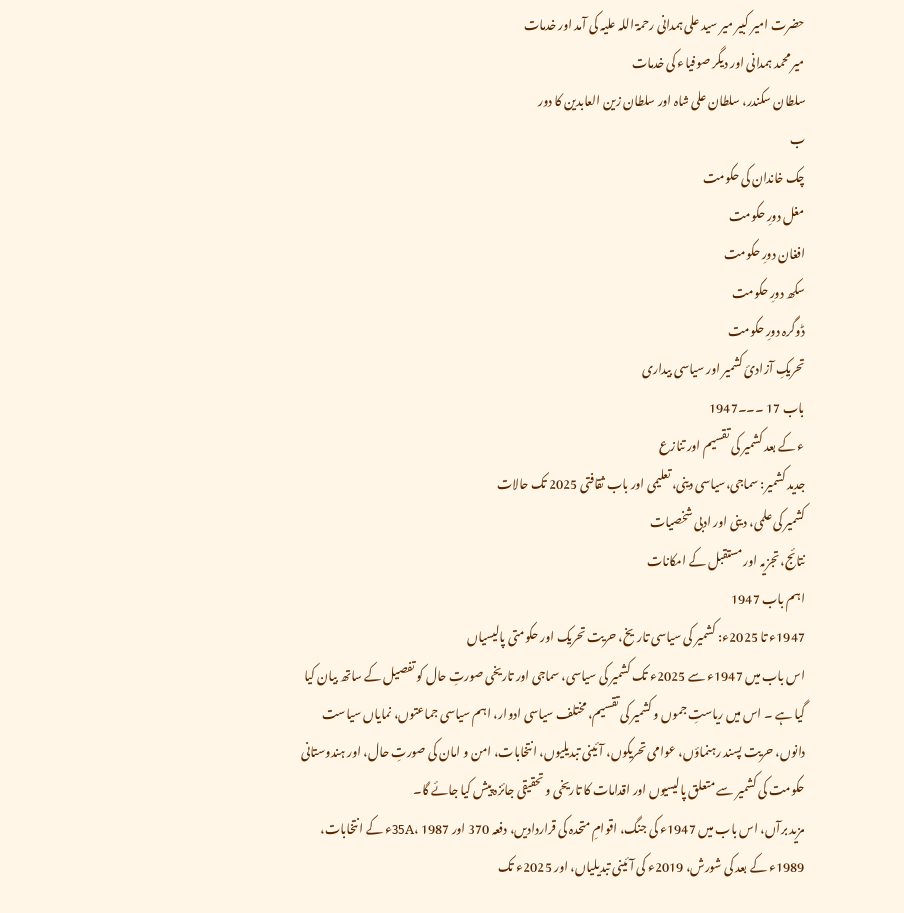حضرت امیر کبیر میر سید علی ہمدانی رحمۃ اللہ علیہ کی آمد اور خدمات
میر محمد ہمدانی اور دیگر صوفیاء کی خدمات
سلطان سکندر، سلطان علی شاہ اور سلطان زین العابدین کا دور
ب
چک خاندان کی حکومت
مغل دورِ حکومت
افغان دورِ حکومت
سکھ دورِ حکومت
ڈوگرہ دورِ حکومت
تحریکِ آزادیٔ کشمیر اور سیاسی بیداری
باب 17 ۔۔۔1947
ء کے بعد کشمیر کی تقسیم اور تنازع
جدید کشمیر: سماجی،سیاسی دینی، تعلیمی اور باب ثقافتی 2025 تک حالات
کشمیر کی علمی، دینی اور ادبی شخصیات
نتائج، تجزیہ اور مستقبل کے امکانات
اہم باب 1947
1947ء تا 2025ء: کشمیر کی سیاسی تاریخ، حریت تحریک اور حکومتی پالیسیاں
اس باب میں 1947ء سے 2025ء تک کشمیر کی سیاسی، سماجی اور تاریخی صورتِ حال کو تفصیل کے ساتھ بیان کیا گیا ہے ۔ اس میں ریاستِ جموں و کشمیر کی تقسیم، مختلف سیاسی ادوار، اہم سیاسی جماعتوں، نمایاں سیاست دانوں، حریت پسند رہنماؤں، عوامی تحریکوں، آئینی تبدیلیوں، انتخابات، امن و امان کی صورتِ حال، اور ہندوستانی حکومت کی کشمیر سے متعلق پالیسیوں اور اقدامات کا تاریخی و تحقیقی جائزہ پیش کیا جائے گا۔
مزید برآں، اس باب میں 1947ء کی جنگ، اقوامِ متحدہ کی قراردادیں، دفعہ 370 اور 35A، 1987ء کے انتخابات، 1989ء کے بعد کی شورش، 2019ء کی آئینی تبدیلیاں، اور 2025ء تک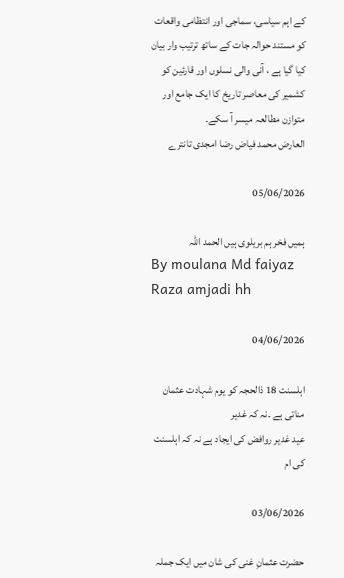کے اہم سیاسی، سماجی اور انتظامی واقعات کو مستند حوالہ جات کے ساتھ ترتیب وار بیان کیا گیا ہے ، آنی والی نسلوں اور قارئین کو کشمیر کی معاصر تاریخ کا ایک جامع اور متوازن مطالعہ میسر آ سکے۔
العارض محمد فیاض رضا امجدی تانترے

05/06/2026

ہمیں فخر ہم بریلوی ہیں الحمد اللہ
By moulana Md faiyaz Raza amjadi hh

04/06/2026

اہلسنت 18 ذالحجہ کو یوم شہادت عثمان مناتی ہے ۔نہ کہ غدیر
عید غدیر روافض کی ایجاد ہے نہ کہ اہلسنت کی ام

03/06/2026

حضرت عثمانِ غنی کی شان میں ایک جملہ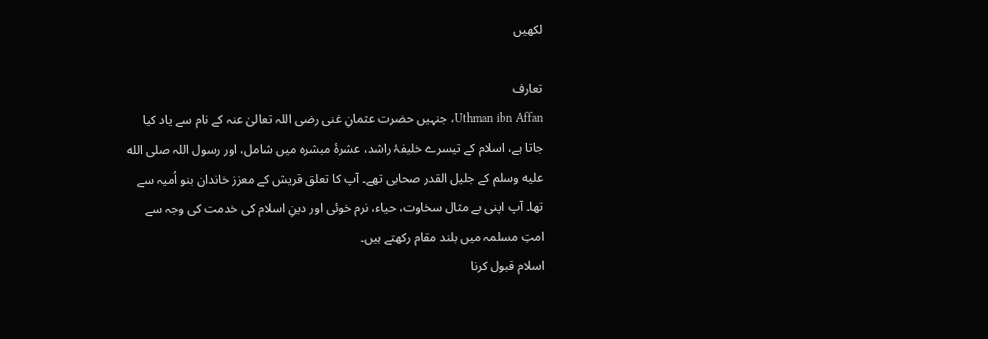لکھیں

تعارف
Uthman ibn Affan، جنہیں حضرت عثمانِ غنی رضی اللہ تعالیٰ عنہ کے نام سے یاد کیا جاتا ہے، اسلام کے تیسرے خلیفۂ راشد، عشرۂ مبشرہ میں شامل، اور رسول اللہ صلى الله عليه وسلم کے جلیل القدر صحابی تھے۔ آپ کا تعلق قریش کے معزز خاندان بنو اُمیہ سے تھا۔ آپ اپنی بے مثال سخاوت، حیاء، نرم خوئی اور دینِ اسلام کی خدمت کی وجہ سے امتِ مسلمہ میں بلند مقام رکھتے ہیں۔
اسلام قبول کرنا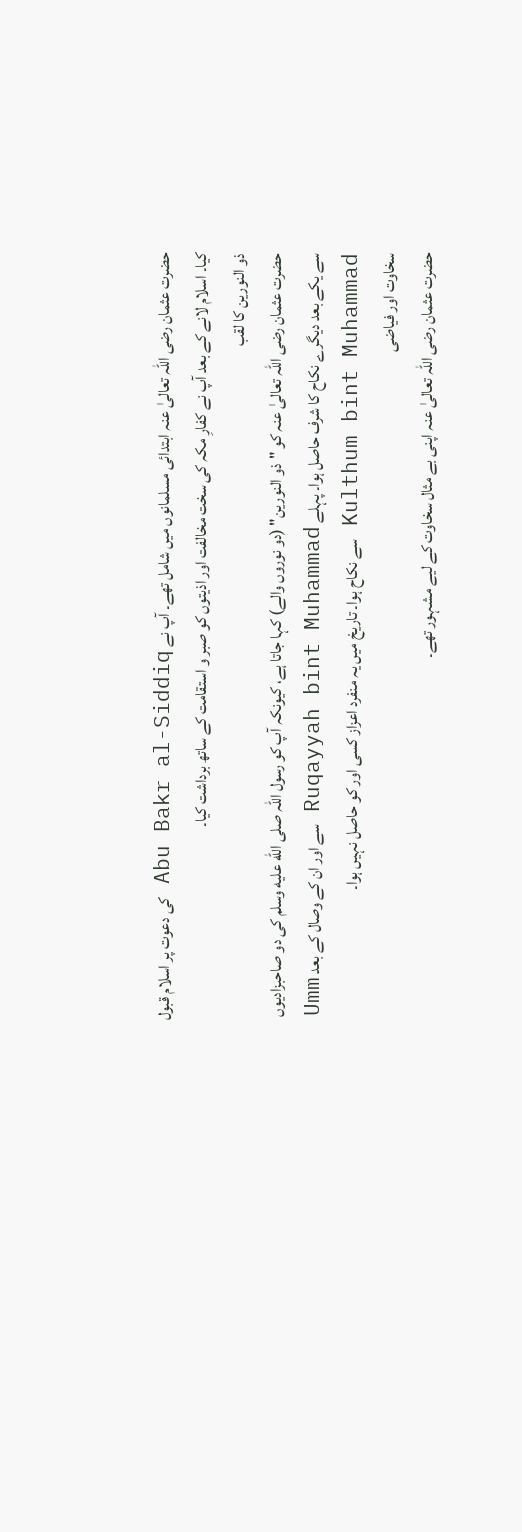حضرت عثمان رضی اللہ تعالیٰ عنہ ابتدائی مسلمانوں میں شامل تھے۔ آپ نے Abu Bakr al-Siddiq کی دعوت پر اسلام قبول کیا۔ اسلام لانے کے بعد آپ نے کفارِ مکہ کی سخت مخالفت اور اذیتوں کو صبر و استقامت کے ساتھ برداشت کیا۔
ذو النورین کا لقب
حضرت عثمان رضی اللہ تعالیٰ عنہ کو "ذو النورین" (دو نوروں والے) کہا جاتا ہے، کیونکہ آپ کو رسول اللہ صلى الله عليه وسلم کی دو صاحبزادیوں سے یکے بعد دیگرے نکاح کا شرف حاصل ہوا۔ پہلے Ruqayyah bint Muhammad سے اور ان کے وصال کے بعد Umm Kulthum bint Muhammad سے نکاح ہوا۔ تاریخ میں یہ منفرد اعزاز کسی اور کو حاصل نہیں ہوا۔
سخاوت اور فیاضی
حضرت عثمان رضی اللہ تعالیٰ عنہ اپنی بے مثال سخاوت کے لیے مشہور تھے۔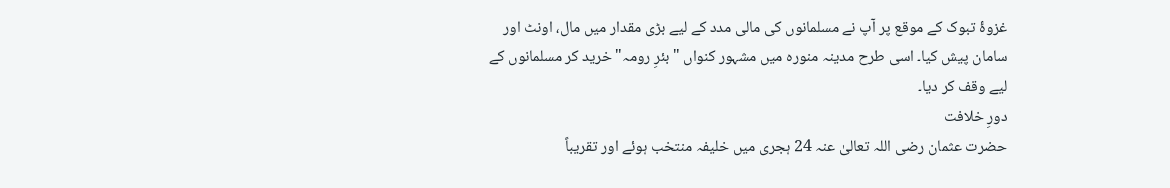غزوۂ تبوک کے موقع پر آپ نے مسلمانوں کی مالی مدد کے لیے بڑی مقدار میں مال، اونٹ اور سامان پیش کیا۔ اسی طرح مدینہ منورہ میں مشہور کنواں "بئرِ رومہ" خرید کر مسلمانوں کے لیے وقف کر دیا۔
دورِ خلافت
حضرت عثمان رضی اللہ تعالیٰ عنہ 24 ہجری میں خلیفہ منتخب ہوئے اور تقریباً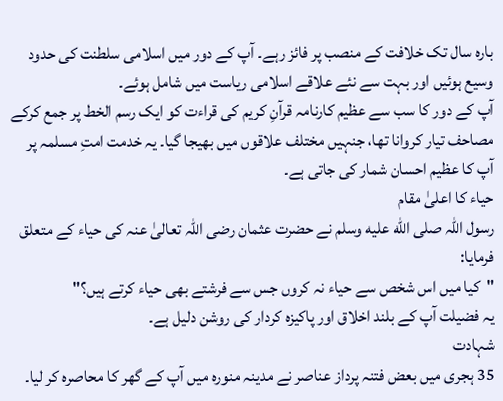بارہ سال تک خلافت کے منصب پر فائز رہے۔ آپ کے دور میں اسلامی سلطنت کی حدود وسیع ہوئیں اور بہت سے نئے علاقے اسلامی ریاست میں شامل ہوئے۔
آپ کے دور کا سب سے عظیم کارنامہ قرآنِ کریم کی قراءت کو ایک رسم الخط پر جمع کرکے مصاحف تیار کروانا تھا، جنہیں مختلف علاقوں میں بھیجا گیا۔ یہ خدمت امتِ مسلمہ پر آپ کا عظیم احسان شمار کی جاتی ہے۔
حیاء کا اعلیٰ مقام
رسول اللہ صلى الله عليه وسلم نے حضرت عثمان رضی اللہ تعالیٰ عنہ کی حیاء کے متعلق فرمایا:
"کیا میں اس شخص سے حیاء نہ کروں جس سے فرشتے بھی حیاء کرتے ہیں؟"
یہ فضیلت آپ کے بلند اخلاق اور پاکیزہ کردار کی روشن دلیل ہے۔
شہادت
35 ہجری میں بعض فتنہ پرداز عناصر نے مدینہ منورہ میں آپ کے گھر کا محاصرہ کر لیا۔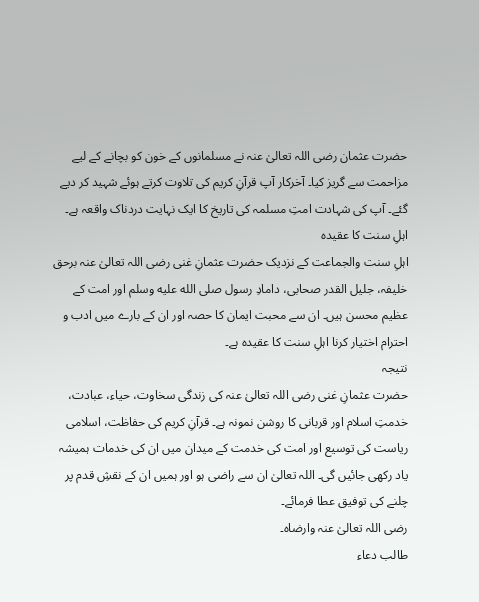حضرت عثمان رضی اللہ تعالیٰ عنہ نے مسلمانوں کے خون کو بچانے کے لیے مزاحمت سے گریز کیا۔ آخرکار آپ قرآنِ کریم کی تلاوت کرتے ہوئے شہید کر دیے گئے۔ آپ کی شہادت امتِ مسلمہ کی تاریخ کا ایک نہایت دردناک واقعہ ہے۔
اہلِ سنت کا عقیدہ
اہلِ سنت والجماعت کے نزدیک حضرت عثمانِ غنی رضی اللہ تعالیٰ عنہ برحق خلیفہ، جلیل القدر صحابی، دامادِ رسول صلى الله عليه وسلم اور امت کے عظیم محسن ہیں۔ ان سے محبت ایمان کا حصہ اور ان کے بارے میں ادب و احترام اختیار کرنا اہلِ سنت کا عقیدہ ہے۔
نتیجہ
حضرت عثمانِ غنی رضی اللہ تعالیٰ عنہ کی زندگی سخاوت، حیاء، عبادت، خدمتِ اسلام اور قربانی کا روشن نمونہ ہے۔ قرآنِ کریم کی حفاظت، اسلامی ریاست کی توسیع اور امت کی خدمت کے میدان میں ان کی خدمات ہمیشہ یاد رکھی جائیں گی۔ اللہ تعالیٰ ان سے راضی ہو اور ہمیں ان کے نقشِ قدم پر چلنے کی توفیق عطا فرمائے۔
رضی اللہ تعالیٰ عنہ وارضاہ۔
طالب دعاء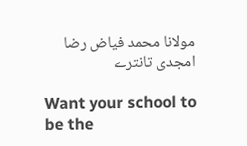مولانا محمد فیاض رضا امجدی تانترے

Want your school to be the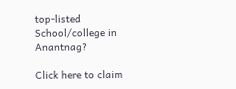top-listed School/college in Anantnag?

Click here to claim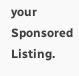your Sponsored Listing.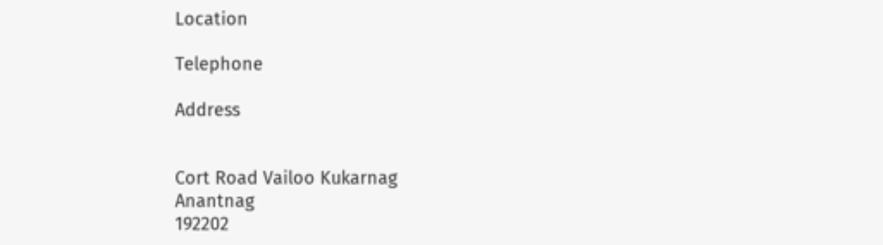Location

Telephone

Address


Cort Road Vailoo Kukarnag
Anantnag
192202